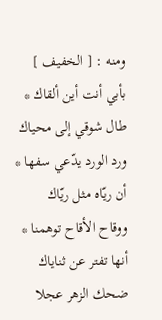ومنه : [ الخفيف ]
بأبي أنت أين ألقاك * طال شوقي إلى محياك
ورد الورد يدّعي سفها * أن ريّاه مثل ريّاك
ووقاح الأقاح توهمنا * أنها تفتر عن ثناياك
ضحك الزهر عجلا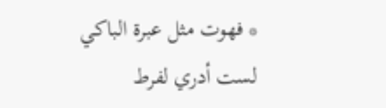* فهوت مثل عبرة الباكي
لست أدري لفرط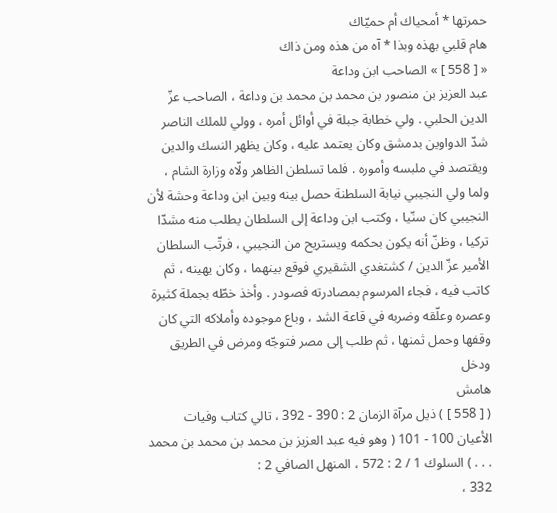حمرتها * أمحياك أم حميّاك
هام قلبي بهذه وبذا * آه من هذه ومن ذاك
« [ 558 ] » الصاحب ابن وداعة
عبد العزيز بن منصور بن محمد بن محمد بن وداعة ، الصاحب عزّ الدين الحلبي . ولي خطابة جبلة في أوائل أمره ، وولي للملك الناصر شدّ الدواوين بدمشق وكان يعتمد عليه ، وكان يظهر النسك والدين ويقتصد في ملبسه وأموره . فلما تسلطن الظاهر ولّاه وزارة الشام ، ولما ولي النجيبي نيابة السلطنة حصل بينه وبين ابن وداعة وحشة لأن النجيبي كان سنّيا ، وكتب ابن وداعة إلى السلطان يطلب منه مشدّا تركيا ، وظنّ أنه يكون بحكمه ويستريح من النجيبي ، فرتّب السلطان الأمير عزّ الدين / كشتغدي الشقيري فوقع بينهما ، وكان يهينه ، ثم كاتب فيه ، فجاء المرسوم بمصادرته فصودر . وأخذ خطّه بجملة كثيرة وعصره وعلّقه وضربه في قاعة الشد ، وباع موجوده وأملاكه التي كان وقفها وحمل ثمنها ، ثم طلب إلى مصر فتوجّه ومرض في الطريق ودخل
هامش
( [ 558 ] ) ذيل مرآة الزمان 2 : 390 - 392 ، تالي كتاب وفيات الأعيان 100 - 101 ( وهو فيه عبد العزيز بن محمد بن محمد بن محمد . . . ) السلوك 1 / 2 : 572 ، المنهل الصافي 2 :
332 ،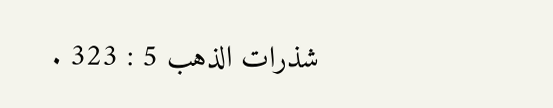شذرات الذهب 5 : 323 .